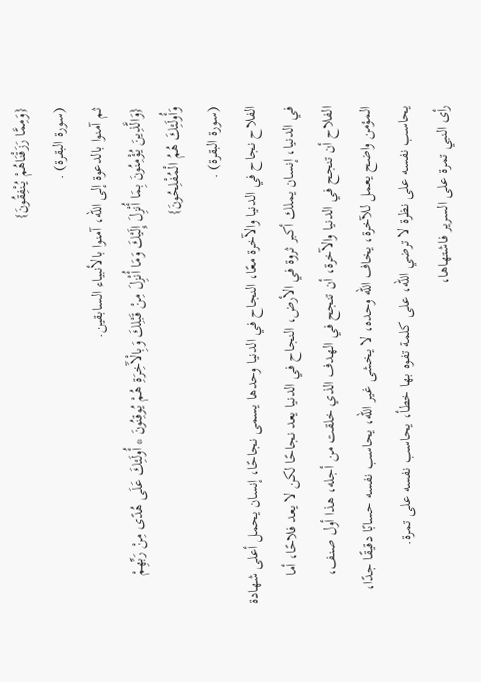{وَمِمَّا رَزَقْنَاهُمْ يُنْفِقُونَ}
(سورة البقرة) .
ثم آمنوا بالدعوة إلى الله، آمنوا بالأنبياء السابقين.
{وَالَّذِينَ يُؤْمِنُونَ بِمَا أُنْزِلَ إِلَيْكَ وَمَا أُنْزِلَ مِنْ قَبْلِكَ وَبِالْآَخِرَةِ هُمْ يُوقِنُونَ * أُولَئِكَ عَلَى هُدًى مِنْ رَبِّهِمْ وَأُولَئِكَ هُمُ الْمُفْلِحُونَ}
(سورة البقرة) .
الفلاح نجاح في الدنيا والآخرة معًا، النجاح في الدنيا وحدها يسمى نجاحًا، إنسان يحمل أعلى شهادة في الدنيا، إنسان يملك أكبر ثروة في الأرض، النجاح في الدنيا يعد نجاحًا لكن لا يعد فلاحًا، أما الفلاح أن تنجح في الدنيا والآخرة، أن تنجح في الهدف الذي خلقت من أجله، هذا أول صنف، المؤمن واضح يعمل للآخرة، يخاف الله وحده، لا يخشى غير الله، يحاسب نفسه حسابًا دقيقًا جدًا، يحاسب نفسه على نظرة لا ترضي الله، على كلمة تفوه بها خطأ، يحاسب نفسه على تمرة.
رأى النبي تمرة على السرير فاشتهاها،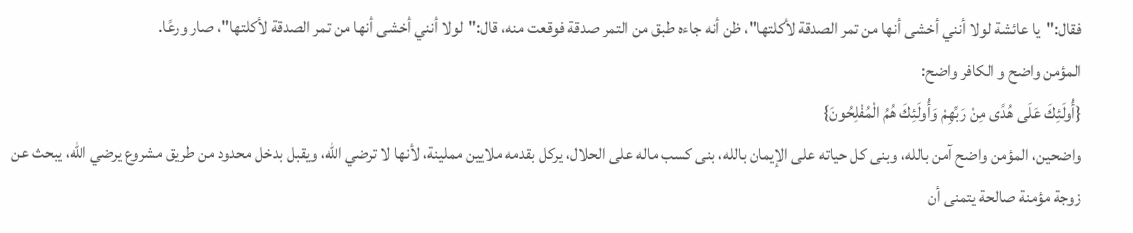فقال:"يا عائشة لولا أنني أخشى أنها من تمر الصدقة لأكلتها"، ظن أنه جاءه طبق من التمر صدقة فوقعت منه، قال:"لولا أنني أخشى أنها من تمر الصدقة لأكلتها"، صار ورعًا.
المؤمن واضح و الكافر واضح:
{أُولَئِكَ عَلَى هُدًى مِنْ رَبِّهِمْ وَأُولَئِكَ هُمُ الْمُفْلِحُونَ}
واضحين، المؤمن واضح آمن بالله، وبنى كل حياته على الإيمان بالله، بنى كسب ماله على الحلال، يركل بقدمه ملايين مملينة، لأنها لا ترضي الله، ويقبل بدخل محدود من طريق مشروع يرضي الله، يبحث عن زوجة مؤمنة صالحة يتمنى أن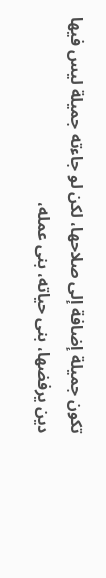تكون جميلة إضافة إلى صلاحها، لكن لو جاءته جميلة ليس فيها دين يرفضها، بنى حياته، بنى عمله،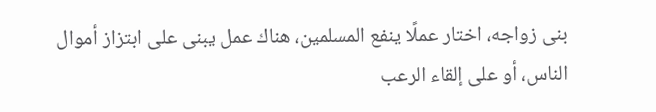بنى زواجه، اختار عملًا ينفع المسلمين، هناك عمل يبنى على ابتزاز أموال الناس، أو على إلقاء الرعب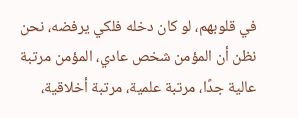في قلوبهم، لو كان دخله فلكي يرفضه، نحن نظن أن المؤمن شخص عادي، المؤمن مرتبة عالية جدًا، مرتبة علمية، مرتبة أخلاقية،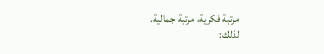مرتبة فكرية، مرتبة جمالية.
لذلك: